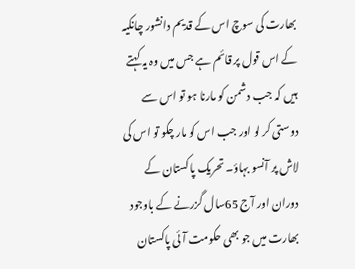بھارت کی سوچ اس کے قدیم دانشور چانکیہ کے اس قول پر قائم ہے جس میں وہ یہ کہتے ہیں کہ جب دشمن کو مارنا ہو تو اس سے دوستی کر لو اور جب اس کو مار چکو تو اس کی لاش پر آنسو بہاؤ۔ تحریک پاکستان کے دوران اور آج 65سال گزرنے کے باوجود بھارت میں جو بھی حکومت آئی پاکستان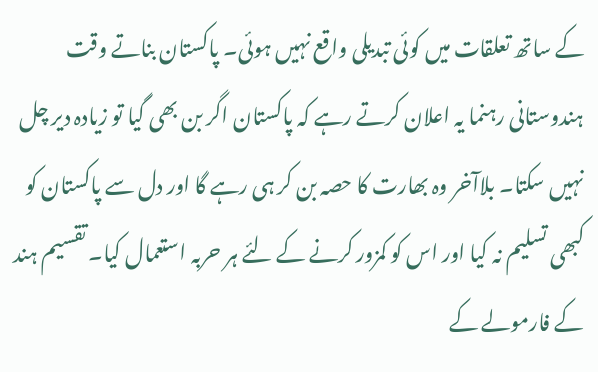کے ساتھ تعلقات میں کوئی تبدیلی واقع نہیں ہوئی۔ پاکستان بناتے وقت ہندوستانی رہنما یہ اعلان کرتے رہے کہ پاکستان اگر بن بھی گیا تو زیادہ دیر چل نہیں سکتا۔ بلاآخر وہ بھارت کا حصہ بن کر ہی رہے گا اور دل سے پاکستان کو کبھی تسلیم نہ کیا اور اس کو کمزور کرنے کے لئے ہر حربہ استعمال کیا۔ تقسیم ہند کے فارمولے کے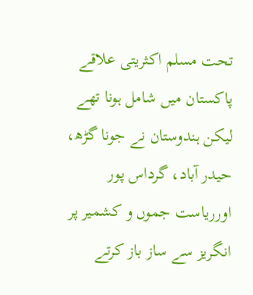تحت مسلم اکثریتی علاقے پاکستان میں شامل ہونا تھے لیکن ہندوستان نے جونا گڑھ، حیدر آباد، گرداس پور اورریاست جموں و کشمیر پر انگریز سے ساز باز کرتے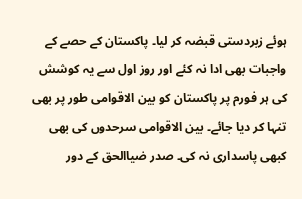ہوئے زبردستی قبضہ کر لیا۔ پاکستان کے حصے کے واجبات بھی ادا نہ کئے اور روز اول سے یہ کوشش کی ہر فورم پر پاکستان کو بین الاقوامی طور پر بھی تنہا کر دیا جائے۔ بین الاقوامی سرحدوں کی بھی کبھی پاسداری نہ کی۔ صدر ضیاالحق کے دور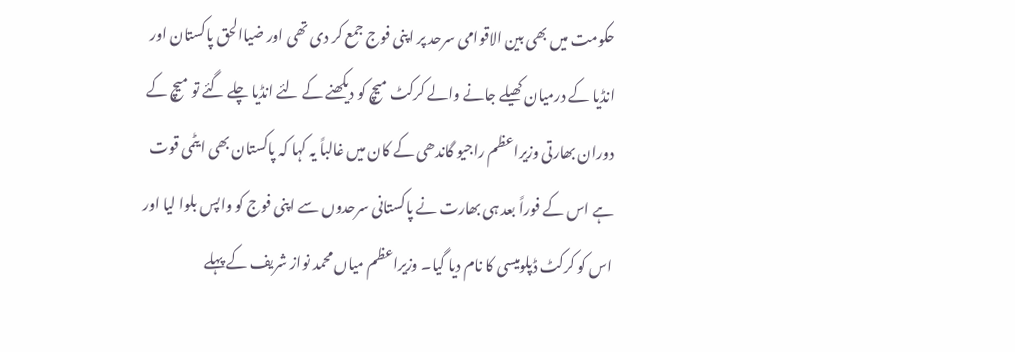حکومت میں بھی بین الاقوامی سرحد پر اپنی فوج جمع کر دی تھی اور ضیاالحق پاکستان اور انڈیا کے درمیان کھیلے جانے والے کرکٹ میچ کو دیکھنے کے لئے انڈیا چلے گئے تو میچ کے دوران بھارتی وزیراعظم راجیو گاندھی کے کان میں غالباً یہ کہا کہ پاکستان بھی ایٹمی قوت ہے اس کے فوراً بعد ہی بھارت نے پاکستانی سرحدوں سے اپنی فوج کو واپس بلوا لیا اور اس کو کرکٹ ڈپلومیسی کا نام دیا گیا۔ وزیراعظم میاں محمد نواز شریف کے پہلے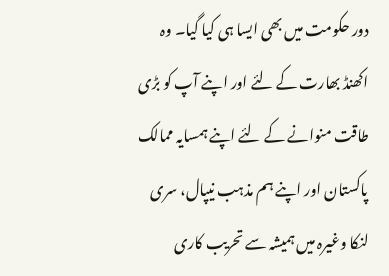دور حکومت میں بھی ایسا ہی کیا گیا۔ وہ اکھنڈ بھارت کے لئے اور اپنے آپ کو بڑی طاقت منوانے کے لئے اپنے ہمسایہ ممالک پاکستان اور اپنے ہم مذہب نیپال، سری لنکا وغیرہ میں ہمیشہ سے تحریب کاری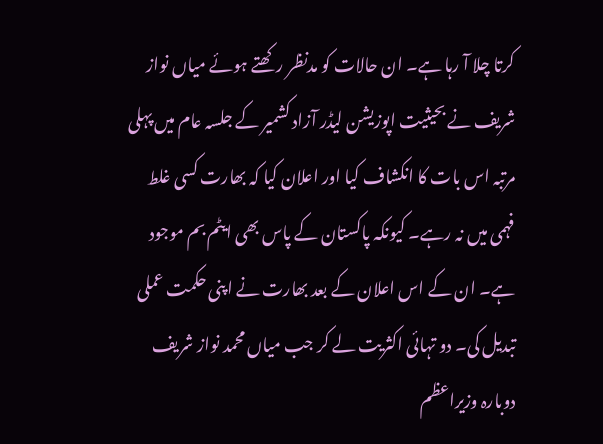کرتا چلا آ رہا ہے۔ ان حالات کو مدنظر رکھتے ہوئے میاں نواز شریف نے بحیثیت اپوزیشن لیڈر آزاد کشمیر کے جلسہ عام میں پہلی مرتبہ اس بات کا انکشاف کیا اور اعلان کیا کہ بھارت کسی غلط فہمی میں نہ رہے۔ کیونکہ پاکستان کے پاس بھی ایٹم بم موجود ہے۔ ان کے اس اعلان کے بعد بھارت نے اپنی حکمت عملی تبدیل کی۔ دو تہائی اکثریت لے کر جب میاں محمد نواز شریف دوبارہ وزیراعظم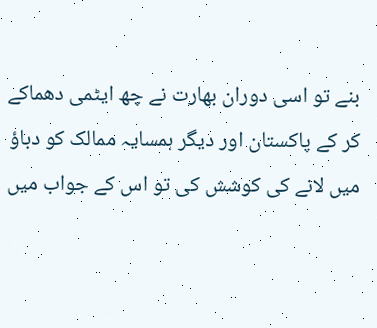بنے تو اسی دوران بھارت نے چھ ایٹمی دھماکے کر کے پاکستان اور دیگر ہمسایہ ممالک کو دباؤ میں لانے کی کوشش کی تو اس کے جواب میں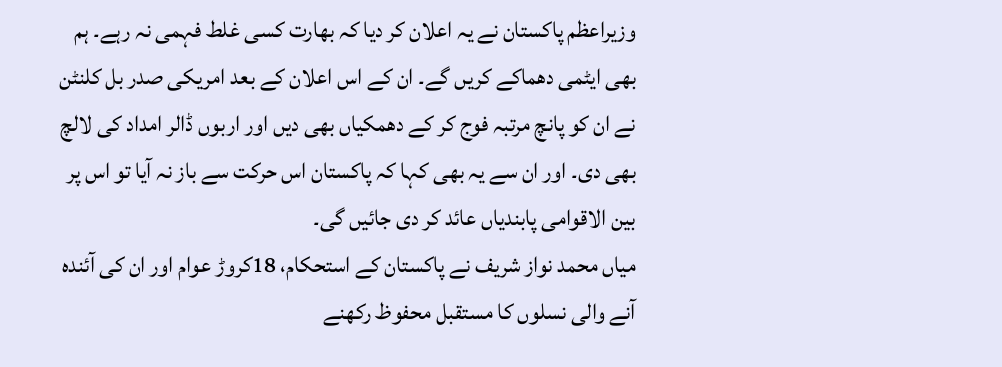وزیراعظم پاکستان نے یہ اعلان کر دیا کہ بھارت کسی غلط فہمی نہ رہے۔ ہم بھی ایٹمی دھماکے کریں گے۔ ان کے اس اعلان کے بعد امریکی صدر بل کلنٹن نے ان کو پانچ مرتبہ فوج کر کے دھمکیاں بھی دیں اور اربوں ڈالر امداد کی لالچ بھی دی۔ اور ان سے یہ بھی کہا کہ پاکستان اس حرکت سے باز نہ آیا تو اس پر بین الاقوامی پابندیاں عائد کر دی جائیں گی۔
میاں محمد نواز شریف نے پاکستان کے استحکام، 18کروڑ عوام اور ان کی آئندہ آنے والی نسلوں کا مستقبل محفوظ رکھنے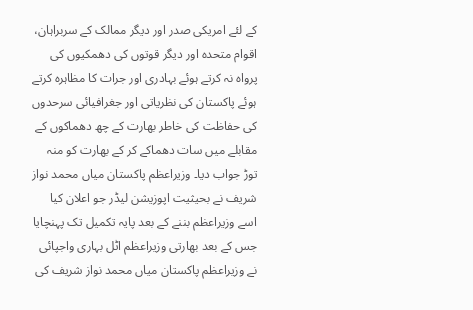کے لئے امریکی صدر اور دیگر ممالک کے سربراہان، اقوام متحدہ اور دیگر قوتوں کی دھمکیوں کی پرواہ نہ کرتے ہوئے بہادری اور جرات کا مظاہرہ کرتے ہوئے پاکستان کی نظریاتی اور جغرافیائی سرحدوں کی حفاظت کی خاطر بھارت کے چھ دھماکوں کے مقابلے میں سات دھماکے کر کے بھارت کو منہ توڑ جواب دیا۔ وزیراعظم پاکستان میاں محمد نواز شریف نے بحیثیت اپوزیشن لیڈر جو اعلان کیا اسے وزیراعظم بننے کے بعد پایہ تکمیل تک پہنچایا جس کے بعد بھارتی وزیراعظم اٹل بہاری واجپائی نے وزیراعظم پاکستان میاں محمد نواز شریف کی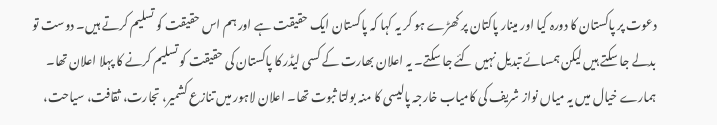دعوت پر پاکستان کا دورہ کیا اور مینار پاکتان پر کھڑے ہو کر یہ کہا کہ پاکستان ایک حقیقت ہے اور ہم اس حقیقت کو تسلیم کرتے ہیں۔ دوست تو بدلے جا سکتے ہیں لیکن ہمسائے تبدیل نہیں کئے جا سکتے۔ یہ اعلان بھارت کے کسی لیڈر کا پاکستان کی حقیقت کو تسلیم کرنے کا پہلا اعلان تھا۔ ہمارے خیال میں یہ میاں نواز شریف کی کامیاب خارجہ پالیسی کا منہ بولتا ثبوت تھا۔ اعلان لاہور میں تنازع کشمیر، تجارت، ثقافت، سیاحت،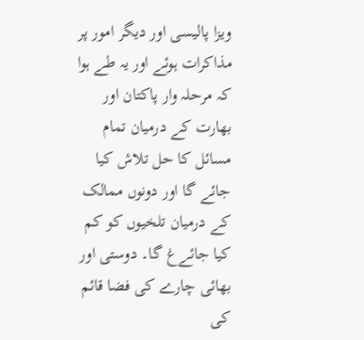ویزا پالیسی اور دیگر امور پر مذاکرات ہوئے اور یہ طے ہوا کہ مرحلہ وار پاکتان اور بھارت کے درمیان تمام مسائل کا حل تلاش کیا جائے گا اور دونوں ممالک کے درمیان تلخیوں کو کم کیا جائےغ گا۔ دوستی اور بھائی چارے کی فضا قائم کی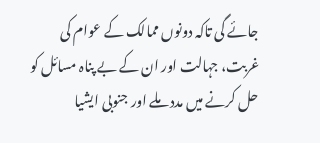جائے گی تاکہ دونوں ممالک کے عوام کی غربت، جہالت اور ان کے بے پناہ مسائل کو حل کرنے میں مدد ملے اور جنوبی ایشیا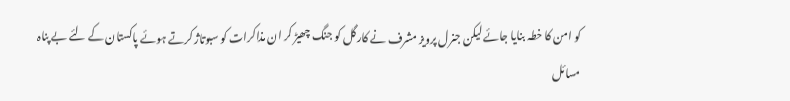کو امن کا خطہ بنایا جائے لیکن جنرل پرویز مشرف نے کارگل کو جنگ چھیڑ کر ان مذاکرات کو سبوتاژ کرتے ہوئے پاکستان کے لئے بے پناہ مسائل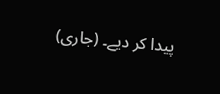پیدا کر دیے۔ (جاری)